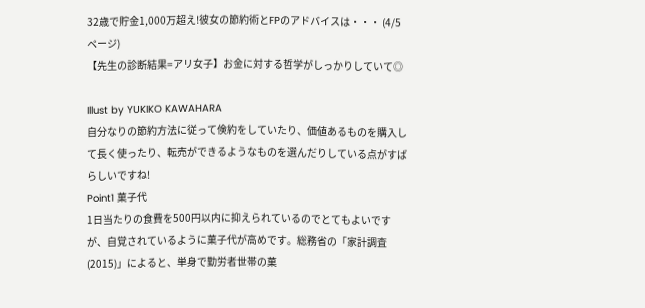32歳で貯金1,000万超え!彼女の節約術とFPのアドバイスは・・・ (4/5ページ)
【先生の診断結果=アリ女子】お金に対する哲学がしっかりしていて◎

Illust by YUKIKO KAWAHARA
自分なりの節約方法に従って倹約をしていたり、価値あるものを購入して長く使ったり、転売ができるようなものを選んだりしている点がすばらしいですね!
Point1 菓子代
1日当たりの食費を500円以内に抑えられているのでとてもよいですが、自覚されているように菓子代が高めです。総務省の「家計調査(2015)」によると、単身で勤労者世帯の菓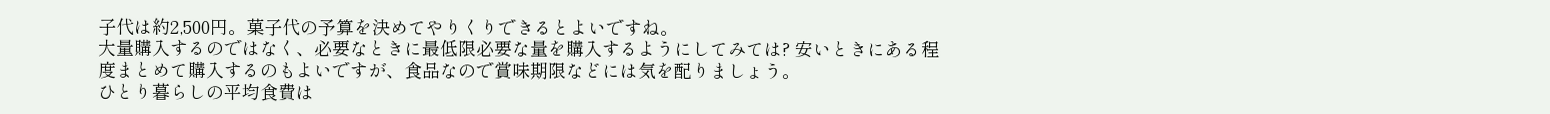子代は約2,500円。菓子代の予算を決めてやりくりできるとよいですね。
大量購入するのではなく、必要なときに最低限必要な量を購入するようにしてみては? 安いときにある程度まとめて購入するのもよいですが、食品なので賞味期限などには気を配りましょう。
ひとり暮らしの平均食費は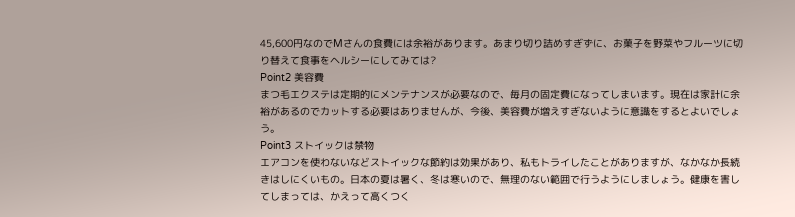45,600円なのでMさんの食費には余裕があります。あまり切り詰めすぎずに、お菓子を野菜やフルーツに切り替えて食事をヘルシーにしてみては?
Point2 美容費
まつ毛エクステは定期的にメンテナンスが必要なので、毎月の固定費になってしまいます。現在は家計に余裕があるのでカットする必要はありませんが、今後、美容費が増えすぎないように意識をするとよいでしょう。
Point3 ストイックは禁物
エアコンを使わないなどストイックな節約は効果があり、私もトライしたことがありますが、なかなか長続きはしにくいもの。日本の夏は暑く、冬は寒いので、無理のない範囲で行うようにしましょう。健康を害してしまっては、かえって高くつく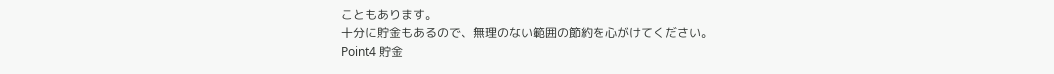こともあります。
十分に貯金もあるので、無理のない範囲の節約を心がけてください。
Point4 貯金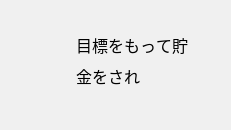目標をもって貯金をされ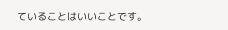ていることはいいことです。